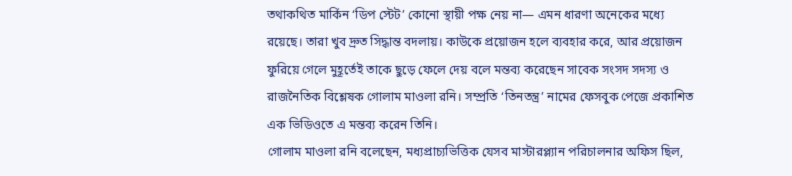তথাকথিত মার্কিন ‘ডিপ স্টেট’ কোনো স্থায়ী পক্ষ নেয় না— এমন ধারণা অনেকের মধ্যে রয়েছে। তারা খুব দ্রুত সিদ্ধান্ত বদলায়। কাউকে প্রয়োজন হলে ব্যবহার করে, আর প্রয়োজন ফুরিয়ে গেলে মুহূর্তেই তাকে ছুড়ে ফেলে দেয় বলে মন্তব্য করেছেন সাবেক সংসদ সদস্য ও রাজনৈতিক বিশ্লেষক গোলাম মাওলা রনি। সম্প্রতি ‘তিনতন্ত্র’ নামের ফেসবুক পেজে প্রকাশিত এক ভিডিওতে এ মন্তব্য করেন তিনি।
গোলাম মাওলা রনি বলেছেন, মধ্যপ্রাচ্যভিত্তিক যেসব মাস্টারপ্ল্যান পরিচালনার অফিস ছিল,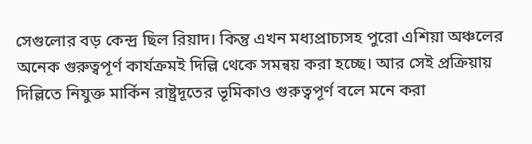সেগুলোর বড় কেন্দ্র ছিল রিয়াদ। কিন্তু এখন মধ্যপ্রাচ্যসহ পুরো এশিয়া অঞ্চলের অনেক গুরুত্বপূর্ণ কার্যক্রমই দিল্লি থেকে সমন্বয় করা হচ্ছে। আর সেই প্রক্রিয়ায় দিল্লিতে নিযুক্ত মার্কিন রাষ্ট্রদূতের ভূমিকাও গুরুত্বপূর্ণ বলে মনে করা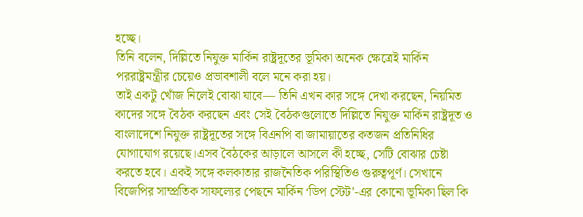হচ্ছে।
তিনি বলেন, দিল্লিতে নিযুক্ত মার্কিন রাষ্ট্রদূতের ভূমিকা অনেক ক্ষেত্রেই মার্কিন পররাষ্ট্রমন্ত্রীর চেয়েও প্রভাবশালী বলে মনে করা হয়।
তাই একটু খোঁজ নিলেই বোঝা যাবে— তিনি এখন কার সঙ্গে দেখা করছেন, নিয়মিত কাদের সঙ্গে বৈঠক করছেন এবং সেই বৈঠকগুলোতে দিল্লিতে নিযুক্ত মার্কিন রাষ্ট্রদূত ও বাংলাদেশে নিযুক্ত রাষ্ট্রদূতের সঙ্গে বিএনপি বা জামায়াতের কতজন প্রতিনিধির যোগাযোগ রয়েছে।এসব বৈঠকের আড়ালে আসলে কী হচ্ছে, সেটি বোঝার চেষ্টা করতে হবে। একই সঙ্গে কলকাতার রাজনৈতিক পরিস্থিতিও গুরুত্বপূর্ণ। সেখানে বিজেপির সাম্প্রতিক সাফল্যের পেছনে মার্কিন ‘ডিপ স্টেট’-এর কোনো ভূমিকা ছিল কি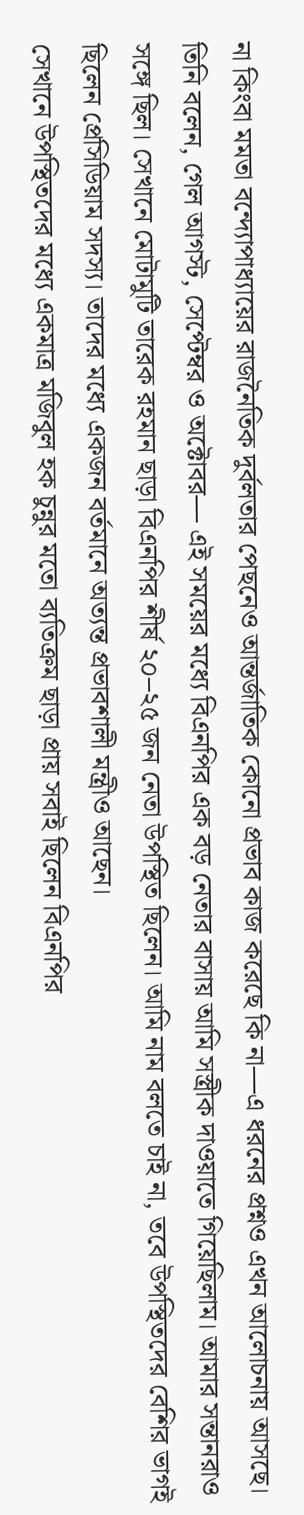না কিংবা মমতা বন্দ্যোপাধ্যায়ের রাজনৈতিক দুর্বলতার পেছনেও আন্তর্জাতিক কোনো প্রভাব কাজ করেছে কি না—এ ধরনের প্রশ্নও এখন আলোচনায় আসছে।
তিনি বলেন, গেল আগস্ট, সেপ্টেম্বর ও অক্টোবর— এই সময়ের মধ্যে বিএনপির এক বড় নেতার বাসায় আমি সস্ত্রীক দাওয়াতে গিয়েছিলাম। আমার সন্তানরাও সঙ্গে ছিল। সেখানে মোটামুটি তারেক রহমান ছাড়া বিএনপির শীর্ষ ২০–২৫ জন নেতা উপস্থিত ছিলেন। আমি নাম বলতে চাই না, তবে উপস্থিতদের বেশির ভাগই ছিলেন প্রেসিডিয়াম সদস্য। তাদের মধ্যে একজন বর্তমানে অত্যন্ত প্রভাবশালী মন্ত্রীও আছেন।
সেখানে উপস্থিতদের মধ্যে একমাত্র মজিবুল হক চুন্নুর মতো ব্যতিক্রম ছাড়া প্রায় সবাই ছিলেন বিএনপির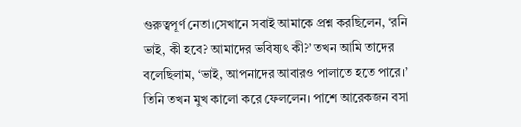গুরুত্বপূর্ণ নেতা।সেখানে সবাই আমাকে প্রশ্ন করছিলেন, ‘রনি ভাই, কী হবে? আমাদের ভবিষ্যৎ কী?’ তখন আমি তাদের বলেছিলাম, ‘ভাই, আপনাদের আবারও পালাতে হতে পারে।’
তিনি তখন মুখ কালো করে ফেললেন। পাশে আরেকজন বসা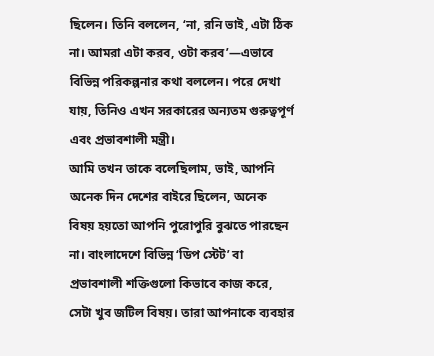ছিলেন। তিনি বললেন, ‘না, রনি ভাই, এটা ঠিক না। আমরা এটা করব, ওটা করব’—এভাবে বিভিন্ন পরিকল্পনার কথা বললেন। পরে দেখা যায়, তিনিও এখন সরকারের অন্যতম গুরুত্বপূর্ণ এবং প্রভাবশালী মন্ত্রী।
আমি তখন তাকে বলেছিলাম, ভাই, আপনি অনেক দিন দেশের বাইরে ছিলেন, অনেক বিষয় হয়তো আপনি পুরোপুরি বুঝতে পারছেন না। বাংলাদেশে বিভিন্ন ‘ডিপ স্টেট’ বা প্রভাবশালী শক্তিগুলো কিভাবে কাজ করে, সেটা খুব জটিল বিষয়। তারা আপনাকে ব্যবহার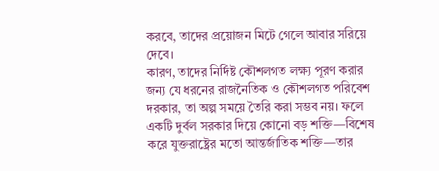করবে, তাদের প্রয়োজন মিটে গেলে আবার সরিয়ে দেবে।
কারণ, তাদের নির্দিষ্ট কৌশলগত লক্ষ্য পূরণ করার জন্য যে ধরনের রাজনৈতিক ও কৌশলগত পরিবেশ দরকার, তা অল্প সময়ে তৈরি করা সম্ভব নয়। ফলে একটি দুর্বল সরকার দিয়ে কোনো বড় শক্তি—বিশেষ করে যুক্তরাষ্ট্রের মতো আন্তর্জাতিক শক্তি—তার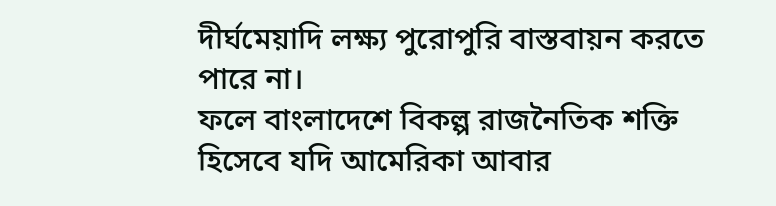দীর্ঘমেয়াদি লক্ষ্য পুরোপুরি বাস্তবায়ন করতে পারে না।
ফলে বাংলাদেশে বিকল্প রাজনৈতিক শক্তি হিসেবে যদি আমেরিকা আবার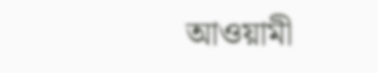আওয়ামী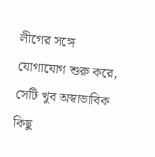লীগের সঙ্গে যোগাযোগ শুরু করে, সেটি খুব অস্বাভাবিক কিছু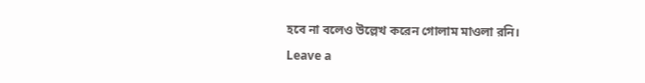হবে না বলেও উল্লেখ করেন গোলাম মাওলা রনি।
Leave a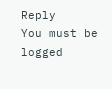Reply
You must be logged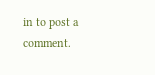in to post a comment.